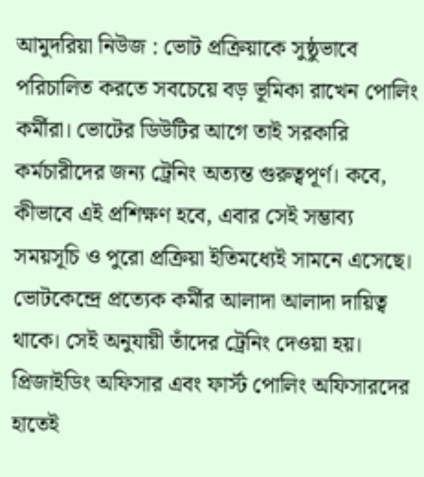আমুদরিয়া নিউজ : ভোট প্রক্রিয়াকে সুষ্ঠুভাবে পরিচালিত করতে সবচেয়ে বড় ভূমিকা রাখেন পোলিং কর্মীরা। ভোটের ডিউটির আগে তাই সরকারি কর্মচারীদের জন্য ট্রেনিং অত্যন্ত গুরুত্বপূর্ণ। কবে, কীভাবে এই প্রশিক্ষণ হবে, এবার সেই সম্ভাব্য সময়সূচি ও পুরো প্রক্রিয়া ইতিমধ্যেই সামনে এসেছে।
ভোটকেন্দ্রে প্রত্যেক কর্মীর আলাদা আলাদা দায়িত্ব থাকে। সেই অনুযায়ী তাঁদের ট্রেনিং দেওয়া হয়।
প্রিজাইডিং অফিসার এবং ফার্স্ট পোলিং অফিসারদের হাতেই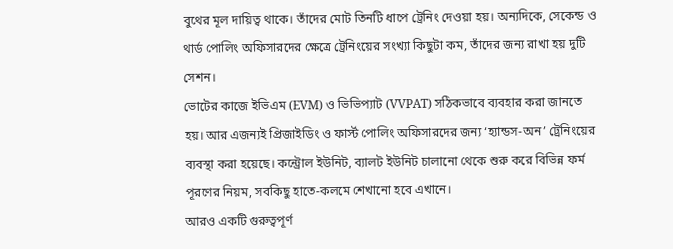বুথের মূল দায়িত্ব থাকে। তাঁদের মোট তিনটি ধাপে ট্রেনিং দেওয়া হয়। অন্যদিকে, সেকেন্ড ও থার্ড পোলিং অফিসারদের ক্ষেত্রে ট্রেনিংয়ের সংখ্যা কিছুটা কম, তাঁদের জন্য রাখা হয় দুটি সেশন।
ভোটের কাজে ইভিএম (EVM) ও ভিভিপ্যাট (VVPAT) সঠিকভাবে ব্যবহার করা জানতে হয়। আর এজন্যই প্রিজাইডিং ও ফার্স্ট পোলিং অফিসারদের জন্য ‘হ্যান্ডস-অন’ ট্রেনিংয়ের ব্যবস্থা করা হয়েছে। কন্ট্রোল ইউনিট, ব্যালট ইউনিট চালানো থেকে শুরু করে বিভিন্ন ফর্ম পূরণের নিয়ম, সবকিছু হাতে-কলমে শেখানো হবে এখানে।
আরও একটি গুরুত্বপূর্ণ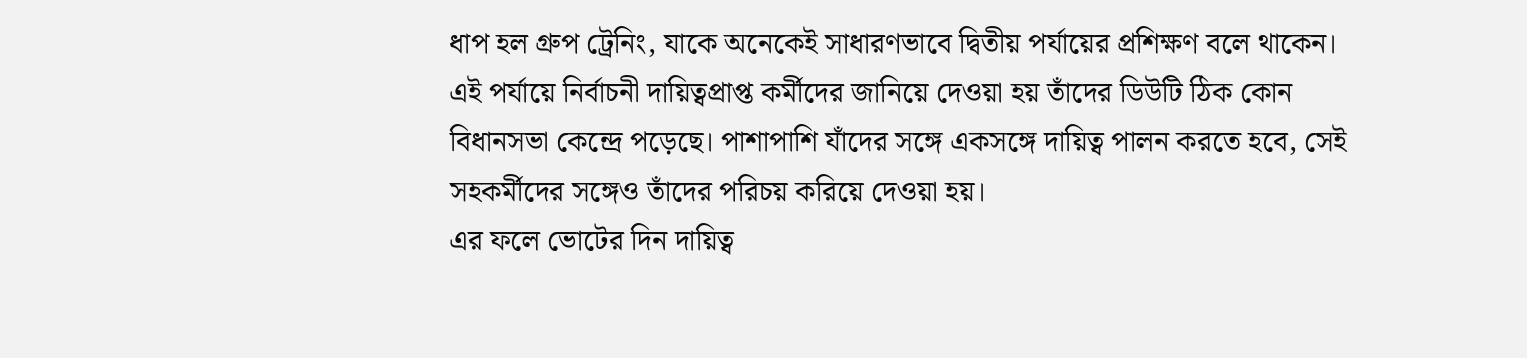ধাপ হল গ্রুপ ট্রেনিং, যাকে অনেকেই সাধারণভাবে দ্বিতীয় পর্যায়ের প্রশিক্ষণ বলে থাকেন। এই পর্যায়ে নির্বাচনী দায়িত্বপ্রাপ্ত কর্মীদের জানিয়ে দেওয়া হয় তাঁদের ডিউটি ঠিক কোন বিধানসভা কেন্দ্রে পড়েছে। পাশাপাশি যাঁদের সঙ্গে একসঙ্গে দায়িত্ব পালন করতে হবে, সেই সহকর্মীদের সঙ্গেও তাঁদের পরিচয় করিয়ে দেওয়া হয়।
এর ফলে ভোটের দিন দায়িত্ব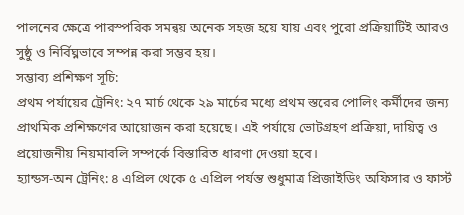পালনের ক্ষেত্রে পারস্পরিক সমন্বয় অনেক সহজ হয়ে যায় এবং পুরো প্রক্রিয়াটিই আরও সুষ্ঠু ও নির্বিঘ্নভাবে সম্পন্ন করা সম্ভব হয়।
সম্ভাব্য প্রশিক্ষণ সূচি:
প্রথম পর্যায়ের ট্রেনিং: ২৭ মার্চ থেকে ২৯ মার্চের মধ্যে প্রথম স্তরের পোলিং কর্মীদের জন্য প্রাথমিক প্রশিক্ষণের আয়োজন করা হয়েছে। এই পর্যায়ে ভোটগ্রহণ প্রক্রিয়া, দায়িত্ব ও প্রয়োজনীয় নিয়মাবলি সম্পর্কে বিস্তারিত ধারণা দেওয়া হবে।
হ্যান্ডস-অন ট্রেনিং: ৪ এপ্রিল থেকে ৫ এপ্রিল পর্যন্ত শুধুমাত্র প্রিজাইডিং অফিসার ও ফার্স্ট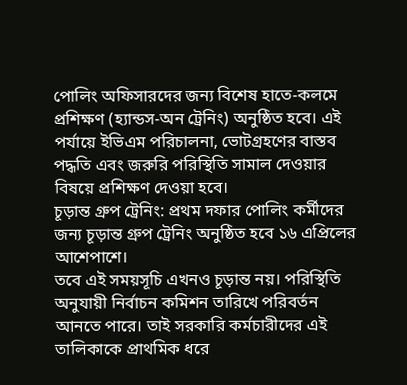পোলিং অফিসারদের জন্য বিশেষ হাতে-কলমে প্রশিক্ষণ (হ্যান্ডস-অন ট্রেনিং) অনুষ্ঠিত হবে। এই পর্যায়ে ইভিএম পরিচালনা, ভোটগ্রহণের বাস্তব পদ্ধতি এবং জরুরি পরিস্থিতি সামাল দেওয়ার বিষয়ে প্রশিক্ষণ দেওয়া হবে।
চূড়ান্ত গ্রুপ ট্রেনিং: প্রথম দফার পোলিং কর্মীদের জন্য চূড়ান্ত গ্রুপ ট্রেনিং অনুষ্ঠিত হবে ১৬ এপ্রিলের আশেপাশে।
তবে এই সময়সূচি এখনও চূড়ান্ত নয়। পরিস্থিতি অনুযায়ী নির্বাচন কমিশন তারিখে পরিবর্তন আনতে পারে। তাই সরকারি কর্মচারীদের এই তালিকাকে প্রাথমিক ধরে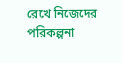রেখে নিজেদের পরিকল্পনা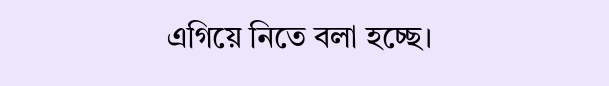এগিয়ে নিতে বলা হচ্ছে।